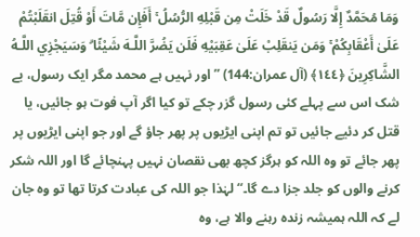وَمَا مُحَمَّدٌ إِلَّا رَسُولٌ قَدْ خَلَتْ مِن قَبْلِهِ الرُّسُلُ ۚ أَفَإِن مَّاتَ أَوْ قُتِلَ انقَلَبْتُمْ عَلَىٰ أَعْقَابِكُمْ ۚ وَمَن يَنقَلِبْ عَلَىٰ عَقِبَيْهِ فَلَن يَضُرَّ اللَّـهَ شَيْئًا ۗ وَسَيَجْزِي اللَّـهُ الشَّاكِرِينَ ﴿١٤٤﴾ (آل عمران:144) ’’اور نہیں ہے محمد مگر ایک رسول، بے شک اس سے پہلے کئی رسول گزر چکے تو کیا اگر آپ فوت ہو جائیں، یا قتل کر دئیے جائیں تو تم اپنی ایڑیوں پر پھر جاؤ گے اور جو اپنی ایڑیوں پر پھر جائے تو وہ اللہ کو ہرگز کچھ بھی نقصان نہیں پہنچائے گا اور اللہ شکر کرنے والوں کو جلد جزا دے گا۔‘‘ لہٰذا جو اللہ کی عبادت کرتا تھا تو وہ جان لے کہ اللہ ہمیشہ زندہ رہنے والا ہے، وہ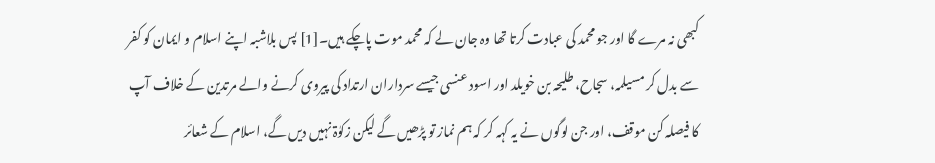کبھی نہ مرے گا اور جو محمد کی عبادت کرتا تھا وہ جان لے کہ محمد موت پاچکے ہیں۔[1] پس بلاشبہ اپنے اسلام و ایمان کو کفر سے بدل کر مسیلمہ، سجاح، طلیحہ بن خویلد اور اسود عنسی جیسے سرداران ارتداد کی پیروی کرنے والے مرتدین کے خلاف آپ کا فیصلہ کن موقف، اور جن لوگوں نے یہ کہہ کر کہ ہم نماز تو پڑھیں گے لیکن زکوٰۃ نہیں دیں گے، اسلام کے شعائر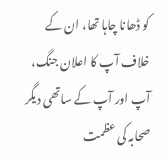کو ڈھانا چاہا تھا، ان کے خلاف آپ کا اعلان جنگ، آپ اور آپ کے ساتھی دیگر صحابہ کی عظمت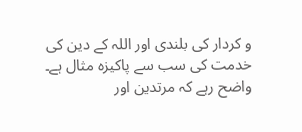و کردار کی بلندی اور اللہ کے دین کی خدمت کی سب سے پاکیزہ مثال ہے۔ واضح رہے کہ مرتدین اور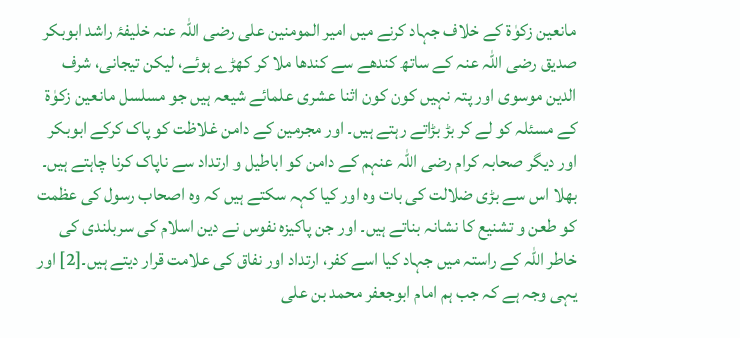مانعین زکوٰۃ کے خلاف جہاد کرنے میں امیر المومنین علی رضی اللہ عنہ خلیفۂ راشد ابوبکر صدیق رضی اللہ عنہ کے ساتھ کندھے سے کندھا ملا کر کھڑے ہوئے، لیکن تیجانی، شرف الدین موسوی اور پتہ نہیں کون کون اثنا عشری علمائے شیعہ ہیں جو مسلسل مانعین زکوٰۃ کے مسئلہ کو لے کر بڑ بڑاتے رہتے ہیں۔ اور مجرمین کے دامن غلاظت کو پاک کرکے ابوبکر اور دیگر صحابہ کرام رضی اللہ عنہم کے دامن کو اباطیل و ارتداد سے ناپاک کرنا چاہتے ہیں۔ بھلا اس سے بڑی ضلالت کی بات وہ اور کیا کہہ سکتے ہیں کہ وہ اصحاب رسول کی عظمت کو طعن و تشنیع کا نشانہ بناتے ہیں۔ اور جن پاکیزہ نفوس نے دین اسلام کی سربلندی کی خاطر اللہ کے راستہ میں جہاد کیا اسے کفر، ارتداد اور نفاق کی علامت قرار دیتے ہیں۔[2] اور یہی وجہ ہے کہ جب ہم امام ابوجعفر محمد بن علی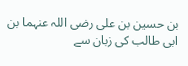بن حسین بن علی رضی اللہ عنہما بن ابی طالب کی زبان سے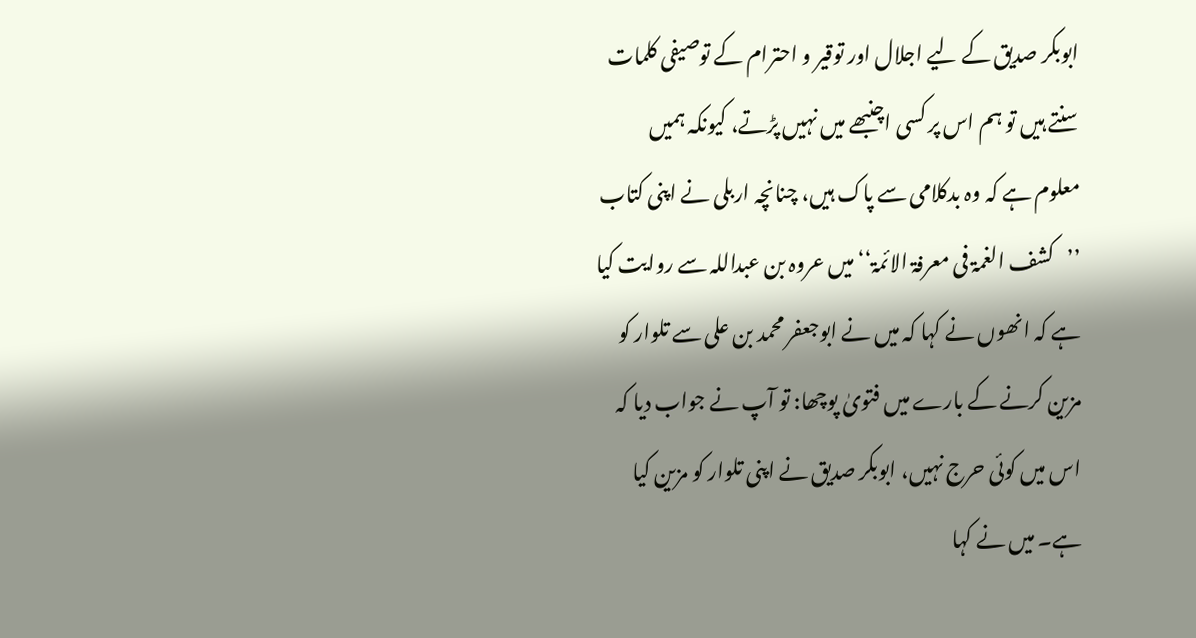ابوبکر صدیق کے لیے اجلال اور توقیر و احترام کے توصیفی کلمات سنتے ہیں تو ہم اس پر کسی اچنبھے میں نہیں پڑتے، کیونکہ ہمیں معلوم ہے کہ وہ بدکلامی سے پاک ہیں، چنانچہ اربلی نے اپنی کتاب ’’کشف الغمۃ فی معرفۃ الائمۃ‘‘ میں عروہ بن عبداللہ سے روایت کیا ہے کہ انھوں نے کہا کہ میں نے ابوجعفر محمد بن علی سے تلوار کو مزین کرنے کے بارے میں فتویٰ پوچھا: تو آپ نے جواب دیا کہ اس میں کوئی حرج نہیں، ابوبکر صدیق نے اپنی تلوار کو مزین کیا ہے۔ میں نے کہا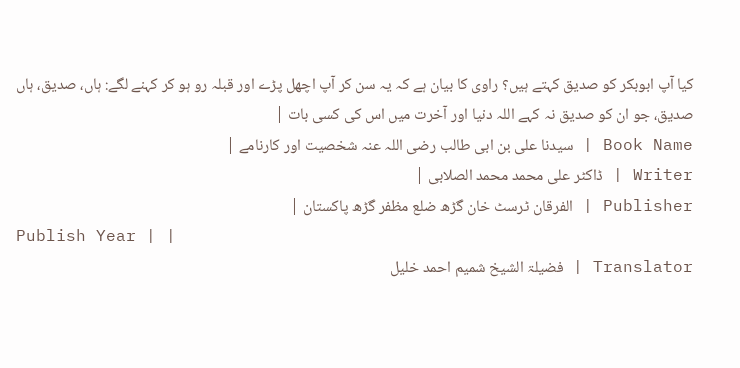کیا آپ ابوبکر کو صدیق کہتے ہیں؟ راوی کا بیان ہے کہ یہ سن کر آپ اچھل پڑے اور قبلہ رو ہو کر کہنے لگے: ہاں، صدیق، ہاں صدیق، جو ان کو صدیق نہ کہے اللہ دنیا اور آخرت میں اس کی کسی بات |
Book Name | سیدنا علی بن ابی طالب رضی اللہ عنہ شخصیت اور کارنامے |
Writer | ڈاکٹر علی محمد محمد الصلابی |
Publisher | الفرقان ٹرسٹ خان گڑھ ضلع مظفر گڑھ پاکستان |
Publish Year | |
Translator | فضیلۃ الشیخ شمیم احمد خلیل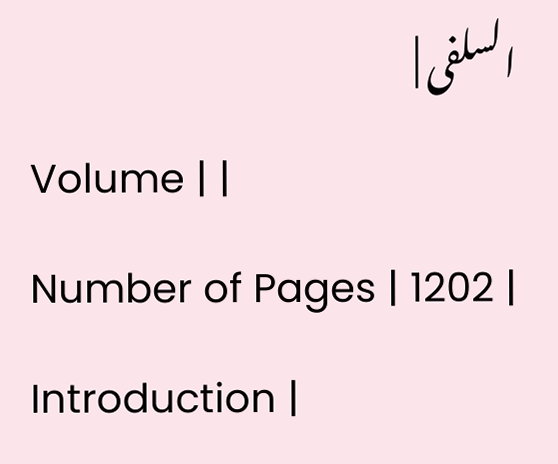السلفی |
Volume | |
Number of Pages | 1202 |
Introduction |